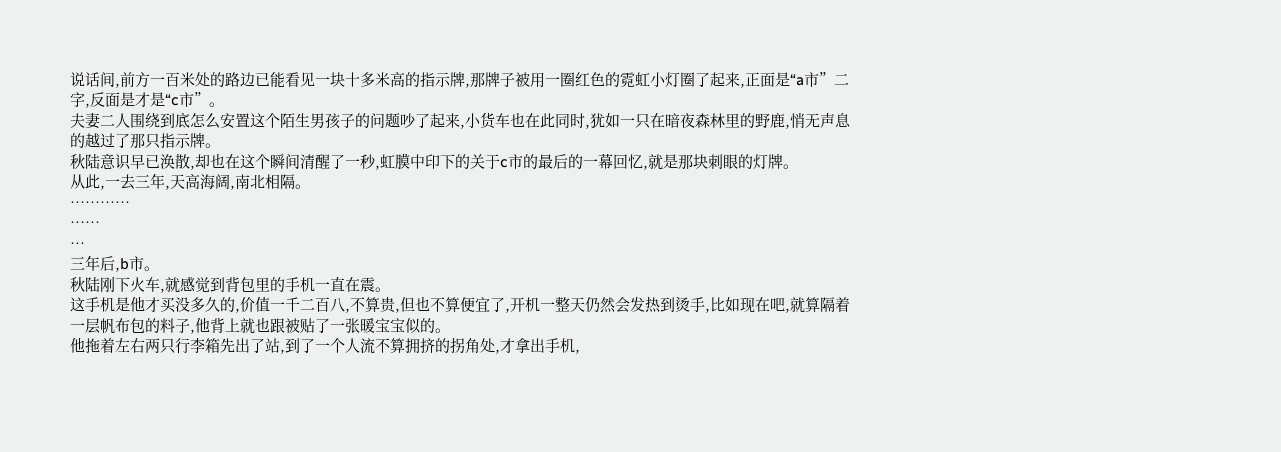说话间,前方一百米处的路边已能看见一块十多米高的指示牌,那牌子被用一圈红色的霓虹小灯圈了起来,正面是“a市”二字,反面是才是“c市”。
夫妻二人围绕到底怎么安置这个陌生男孩子的问题吵了起来,小货车也在此同时,犹如一只在暗夜森林里的野鹿,悄无声息的越过了那只指示牌。
秋陆意识早已涣散,却也在这个瞬间清醒了一秒,虹膜中印下的关于c市的最后的一幕回忆,就是那块刺眼的灯牌。
从此,一去三年,天高海阔,南北相隔。
…………
……
…
三年后,b市。
秋陆刚下火车,就感觉到背包里的手机一直在震。
这手机是他才买没多久的,价值一千二百八,不算贵,但也不算便宜了,开机一整天仍然会发热到烫手,比如现在吧,就算隔着一层帆布包的料子,他背上就也跟被贴了一张暖宝宝似的。
他拖着左右两只行李箱先出了站,到了一个人流不算拥挤的拐角处,才拿出手机,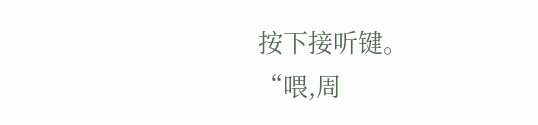按下接听键。
“喂,周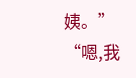姨。”
“嗯,我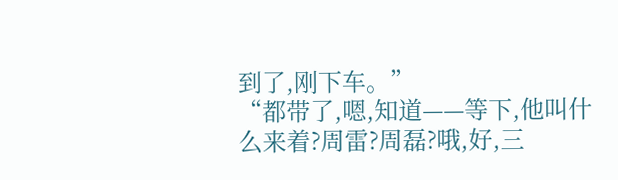到了,刚下车。”
“都带了,嗯,知道——等下,他叫什么来着?周雷?周磊?哦,好,三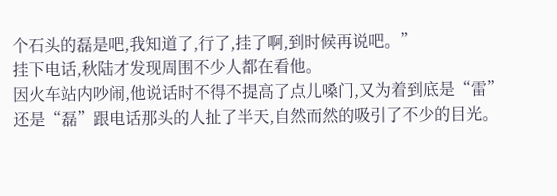个石头的磊是吧,我知道了,行了,挂了啊,到时候再说吧。”
挂下电话,秋陆才发现周围不少人都在看他。
因火车站内吵闹,他说话时不得不提高了点儿嗓门,又为着到底是“雷”还是“磊”跟电话那头的人扯了半天,自然而然的吸引了不少的目光。